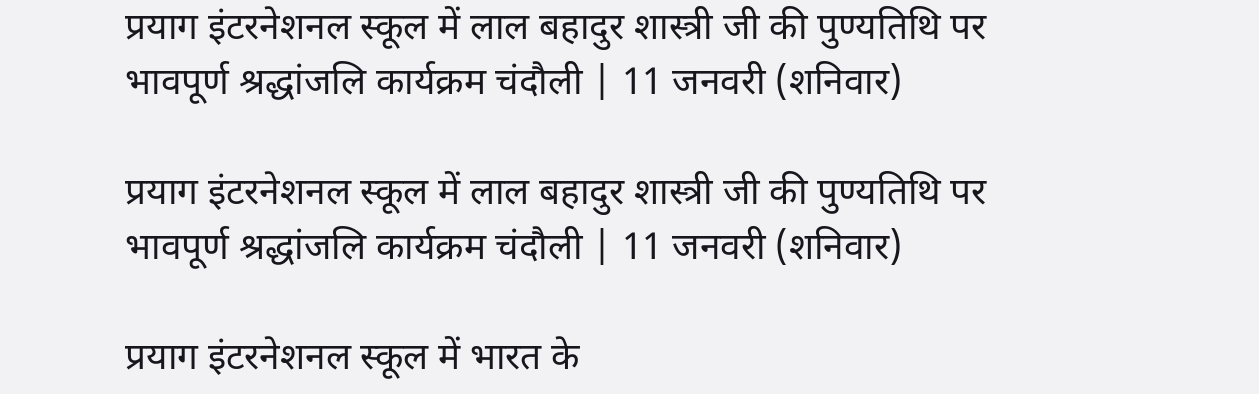प्रयाग इंटरनेशनल स्कूल में लाल बहादुर शास्त्री जी की पुण्यतिथि पर भावपूर्ण श्रद्धांजलि कार्यक्रम चंदौली | 11 जनवरी (शनिवार)

प्रयाग इंटरनेशनल स्कूल में लाल बहादुर शास्त्री जी की पुण्यतिथि पर भावपूर्ण श्रद्धांजलि कार्यक्रम चंदौली | 11 जनवरी (शनिवार)

प्रयाग इंटरनेशनल स्कूल में भारत के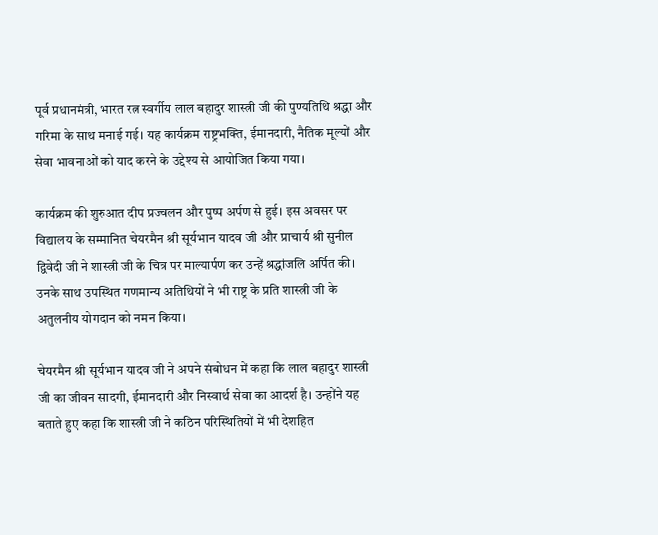पूर्व प्रधानमंत्री, भारत रत्न स्वर्गीय लाल बहादुर शास्त्री जी की पुण्यतिथि श्रद्धा और गरिमा के साथ मनाई गई। यह कार्यक्रम राष्ट्रभक्ति, ईमानदारी, नैतिक मूल्यों और सेवा भावनाओं को याद करने के उद्देश्य से आयोजित किया गया।

कार्यक्रम की शुरुआत दीप प्रज्वलन और पुष्प अर्पण से हुई। इस अवसर पर विद्यालय के सम्मानित चेयरमैन श्री सूर्यभान यादव जी और प्राचार्य श्री सुनील द्विवेदी जी ने शास्त्री जी के चित्र पर माल्यार्पण कर उन्हें श्रद्धांजलि अर्पित की। उनके साथ उपस्थित गणमान्य अतिथियों ने भी राष्ट्र के प्रति शास्त्री जी के अतुलनीय योगदान को नमन किया।

चेयरमैन श्री सूर्यभान यादव जी ने अपने संबोधन में कहा कि लाल बहादुर शास्त्री जी का जीवन सादगी, ईमानदारी और निस्वार्थ सेवा का आदर्श है। उन्होंने यह बताते हुए कहा कि शास्त्री जी ने कठिन परिस्थितियों में भी देशहित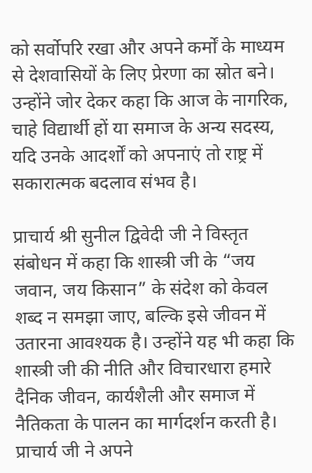को सर्वोपरि रखा और अपने कर्मों के माध्यम से देशवासियों के लिए प्रेरणा का स्रोत बने। उन्होंने जोर देकर कहा कि आज के नागरिक, चाहे विद्यार्थी हों या समाज के अन्य सदस्य, यदि उनके आदर्शों को अपनाएं तो राष्ट्र में सकारात्मक बदलाव संभव है।

प्राचार्य श्री सुनील द्विवेदी जी ने विस्तृत संबोधन में कहा कि शास्त्री जी के “जय जवान, जय किसान” के संदेश को केवल शब्द न समझा जाए, बल्कि इसे जीवन में उतारना आवश्यक है। उन्होंने यह भी कहा कि शास्त्री जी की नीति और विचारधारा हमारे दैनिक जीवन, कार्यशैली और समाज में नैतिकता के पालन का मार्गदर्शन करती है। प्राचार्य जी ने अपने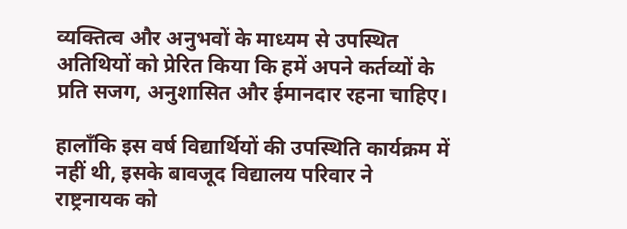व्यक्तित्व और अनुभवों के माध्यम से उपस्थित अतिथियों को प्रेरित किया कि हमें अपने कर्तव्यों के प्रति सजग, अनुशासित और ईमानदार रहना चाहिए।

हालाँकि इस वर्ष विद्यार्थियों की उपस्थिति कार्यक्रम में नहीं थी, इसके बावजूद विद्यालय परिवार ने राष्ट्रनायक को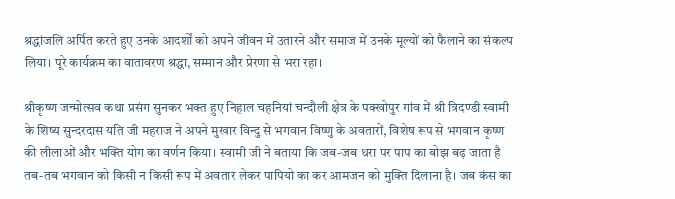श्रद्धांजलि अर्पित करते हुए उनके आदर्शों को अपने जीवन में उतारने और समाज में उनके मूल्यों को फैलाने का संकल्प लिया। पूरे कार्यक्रम का वातावरण श्रद्धा, सम्मान और प्रेरणा से भरा रहा।

श्रीकृष्ण जन्मोत्सव कथा प्रसंग सुनकर भक्त हुए निहाल चहनियां चन्दौली क्षेत्र के पक्खोपुर गांव में श्री त्रिदण्डी स्वामी के शिष्य सुन्दरदास यति जी महराज ने अपने मुखार विन्दु से भगवान विष्णु के अवतारों, विशेष रूप से भगवान कृष्ण की लीलाओं और भक्ति योग का वर्णन किया। स्वामी जी ने बताया कि जब-जब धरा पर पाप का बोझ बढ़ जाता है तब-तब भगवान को किसी न किसी रूप में अवतार लेकर पापियो का कर आमजन को मुक्ति दिलाना है। जब कंस का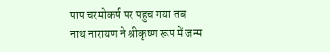पाप चरमोकर्ष पर पहुच गया तब नाथ नारायण ने श्रीकृष्ण रूप में जन्म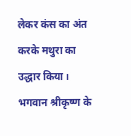लेकर कंस का अंत करके मथुरा का उद्धार किया। भगवान श्रीकृष्ण के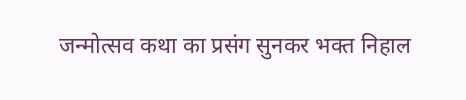जन्मोत्सव कथा का प्रसंग सुनकर भक्त निहाल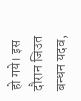हो गये। इस दौरान जिउत बन्धन यदव,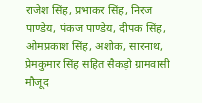राजेश सिंह, प्रभाकर सिंह, निरज पाण्डेय, पंकज पाण्डेय, दीपक सिंह, ओमप्रकाश सिंह, अशोक, सारनाथ, प्रेमकुमार सिंह सहित सैकड़ो ग्रामवासी मौजूद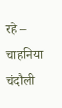रहे – चाहनिया चंदौली